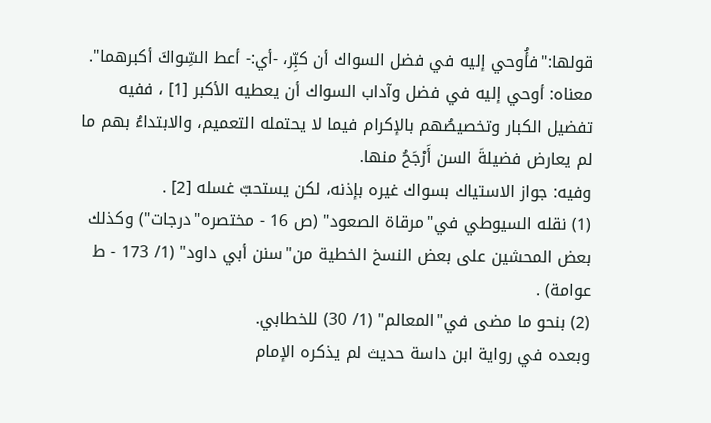قولها:"فأُوحي إليه في فضل السواك أن كبِّر، -أي:- أعط السِّواكَ أكبرهما". معناه: أوحي إليه في فضل وآداب السواك أن يعطيه الأكبر [1] ، ففيه تفضيل الكبار وتخصيصُهم بالإكرام فيما لا يحتمله التعميم، والابتداءُ بهم ما لم يعارض فضيلةَ السن أَرْجَحُ منها.
وفيه: جواز الاستياك بسواك غيره بإذنه، لكن يستحبّ غسله [2] .
(1) نقله السيوطي في"مرقاة الصعود" (ص 16 - مختصره"درجات") وكذلك بعض المحشين على بعض النسخ الخطية من"سنن أبي داود" (1/ 173 - ط عوامة) .
(2) بنحو ما مضى في"المعالم" (1/ 30) للخطابي.
وبعده في رواية ابن داسة حديث لم يذكره الإمام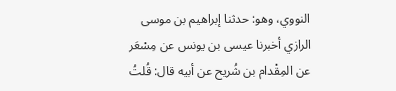النووي، وهو: حدثنا إبراهيم بن موسى الرازي أخبرنا عيسى بن يونس عن مِسْعَر عن المِقْدام بن شُريح عن أبيه قال: قُلتُ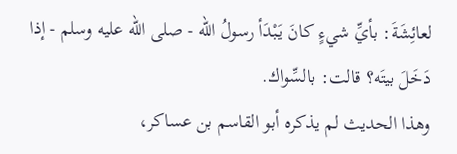لعائِشَةَ: بأيِّ شيءٍ كانَ يَبْدَأ رسولُ الله - صلى الله عليه وسلم - إذا دَخَلَ بيتَه؟ قالت: بالسِّواك.
وهذا الحديث لم يذكره أبو القاسم بن عساكر،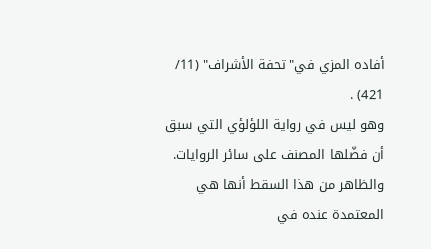أفاده المزي في"تحفة الأشراف" (11/ 421) .
وهو ليس في رواية اللؤلؤي التي سبق أن فضّلها المصنف على سائر الروايات. والظاهر من هذا السقط أنها هي المعتمدة عنده في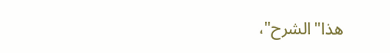هذا"الشرح"،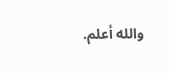والله أعلم.